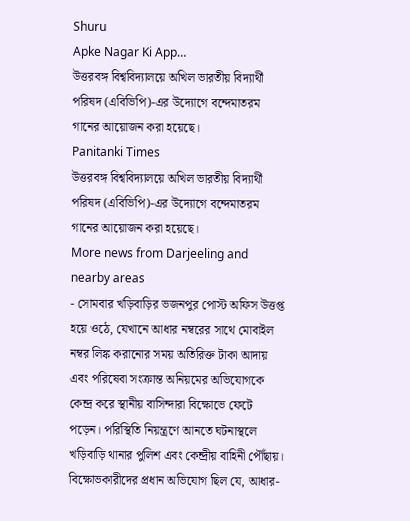Shuru
Apke Nagar Ki App…
উত্তরবঙ্গ বিশ্ববিদ্যালয়ে অখিল ভারতীয় বিদ্যার্থী পরিষদ (এবিভিপি)-এর উদ্যোগে বন্দেমাতরম গানের আয়োজন করা হয়েছে।
Panitanki Times
উত্তরবঙ্গ বিশ্ববিদ্যালয়ে অখিল ভারতীয় বিদ্যার্থী পরিষদ (এবিভিপি)-এর উদ্যোগে বন্দেমাতরম গানের আয়োজন করা হয়েছে।
More news from Darjeeling and nearby areas
- সোমবার খড়িবাড়ির ভজনপুর পোস্ট অফিস উত্তপ্ত হয়ে ওঠে, যেখানে আধার নম্বরের সাথে মোবাইল নম্বর লিঙ্ক করানোর সময় অতিরিক্ত টাকা আদায় এবং পরিষেবা সংক্রান্ত অনিয়মের অভিযোগকে কেন্দ্র করে স্থানীয় বাসিন্দারা বিক্ষোভে ফেটে পড়েন। পরিস্থিতি নিয়ন্ত্রণে আনতে ঘটনাস্থলে খড়িবাড়ি থানার পুলিশ এবং কেন্দ্রীয় বাহিনী পৌঁছায়। বিক্ষোভকারীদের প্রধান অভিযোগ ছিল যে, আধার-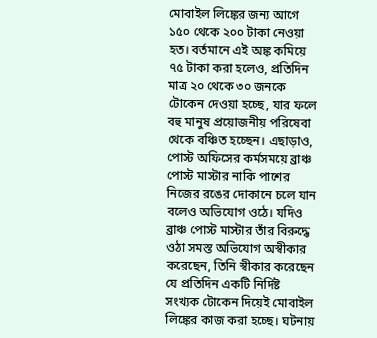মোবাইল লিঙ্কের জন্য আগে ১৫০ থেকে ২০০ টাকা নেওয়া হত। বর্তমানে এই অঙ্ক কমিয়ে ৭৫ টাকা করা হলেও, প্রতিদিন মাত্র ২০ থেকে ৩০ জনকে টোকেন দেওয়া হচ্ছে, যার ফলে বহু মানুষ প্রয়োজনীয় পরিষেবা থেকে বঞ্চিত হচ্ছেন। এছাড়াও, পোস্ট অফিসের কর্মসময়ে ব্রাঞ্চ পোস্ট মাস্টার নাকি পাশের নিজের রঙের দোকানে চলে যান বলেও অভিযোগ ওঠে। যদিও ব্রাঞ্চ পোস্ট মাস্টার তাঁর বিরুদ্ধে ওঠা সমস্ত অভিযোগ অস্বীকার করেছেন, তিনি স্বীকার করেছেন যে প্রতিদিন একটি নির্দিষ্ট সংখ্যক টোকেন দিয়েই মোবাইল লিঙ্কের কাজ করা হচ্ছে। ঘটনায়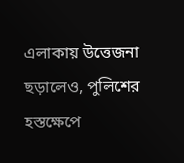এলাকায় উত্তেজনা ছড়ালেও, পুলিশের হস্তক্ষেপে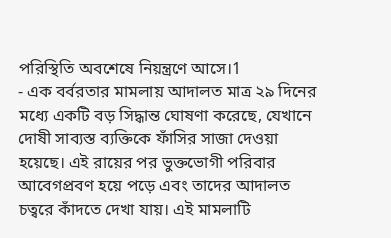পরিস্থিতি অবশেষে নিয়ন্ত্রণে আসে।1
- এক বর্বরতার মামলায় আদালত মাত্র ২৯ দিনের মধ্যে একটি বড় সিদ্ধান্ত ঘোষণা করেছে, যেখানে দোষী সাব্যস্ত ব্যক্তিকে ফাঁসির সাজা দেওয়া হয়েছে। এই রায়ের পর ভুক্তভোগী পরিবার আবেগপ্রবণ হয়ে পড়ে এবং তাদের আদালত চত্বরে কাঁদতে দেখা যায়। এই মামলাটি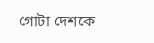গোটা দেশকে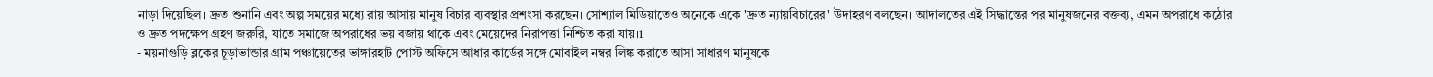নাড়া দিয়েছিল। দ্রুত শুনানি এবং অল্প সময়ের মধ্যে রায় আসায় মানুষ বিচার ব্যবস্থার প্রশংসা করছেন। সোশ্যাল মিডিয়াতেও অনেকে একে 'দ্রুত ন্যায়বিচারের' উদাহরণ বলছেন। আদালতের এই সিদ্ধান্তের পর মানুষজনের বক্তব্য, এমন অপরাধে কঠোর ও দ্রুত পদক্ষেপ গ্রহণ জরুরি, যাতে সমাজে অপরাধের ভয় বজায় থাকে এবং মেয়েদের নিরাপত্তা নিশ্চিত করা যায়।1
- ময়নাগুড়ি ব্লকের চূড়াভান্ডার গ্রাম পঞ্চায়েতের ভাঙ্গারহাট পোস্ট অফিসে আধার কার্ডের সঙ্গে মোবাইল নম্বর লিঙ্ক করাতে আসা সাধারণ মানুষকে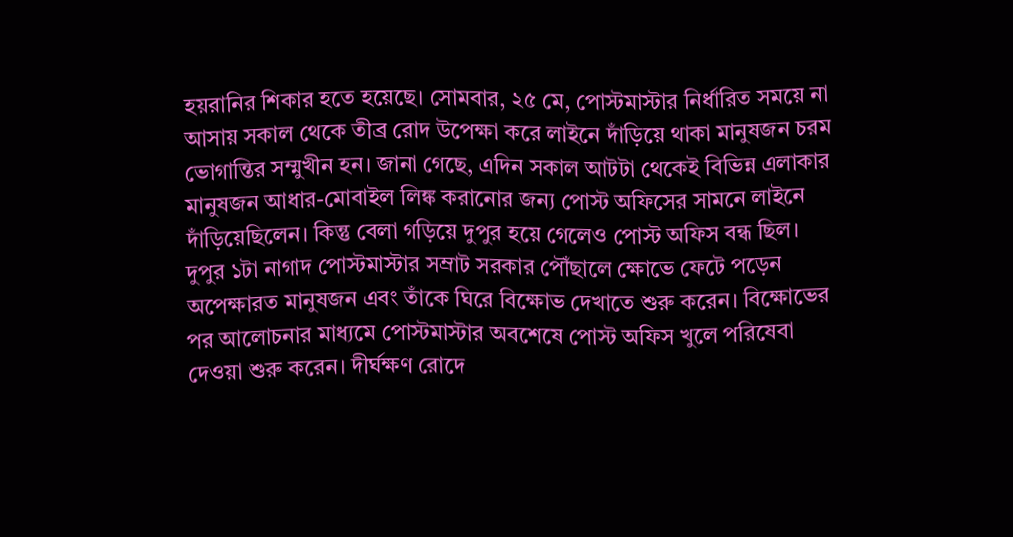হয়রানির শিকার হতে হয়েছে। সোমবার, ২৫ মে, পোস্টমাস্টার নির্ধারিত সময়ে না আসায় সকাল থেকে তীব্র রোদ উপেক্ষা করে লাইনে দাঁড়িয়ে থাকা মানুষজন চরম ভোগান্তির সম্মুখীন হন। জানা গেছে, এদিন সকাল আটটা থেকেই বিভিন্ন এলাকার মানুষজন আধার-মোবাইল লিঙ্ক করানোর জন্য পোস্ট অফিসের সামনে লাইনে দাঁড়িয়েছিলেন। কিন্তু বেলা গড়িয়ে দুপুর হয়ে গেলেও পোস্ট অফিস বন্ধ ছিল। দুপুর ১টা নাগাদ পোস্টমাস্টার সম্রাট সরকার পৌঁছালে ক্ষোভে ফেটে পড়েন অপেক্ষারত মানুষজন এবং তাঁকে ঘিরে বিক্ষোভ দেখাতে শুরু করেন। বিক্ষোভের পর আলোচনার মাধ্যমে পোস্টমাস্টার অবশেষে পোস্ট অফিস খুলে পরিষেবা দেওয়া শুরু করেন। দীর্ঘক্ষণ রোদে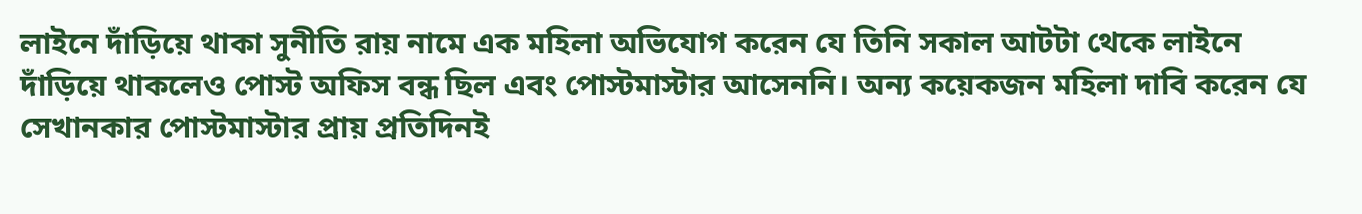লাইনে দাঁড়িয়ে থাকা সুনীতি রায় নামে এক মহিলা অভিযোগ করেন যে তিনি সকাল আটটা থেকে লাইনে দাঁড়িয়ে থাকলেও পোস্ট অফিস বন্ধ ছিল এবং পোস্টমাস্টার আসেননি। অন্য কয়েকজন মহিলা দাবি করেন যে সেখানকার পোস্টমাস্টার প্রায় প্রতিদিনই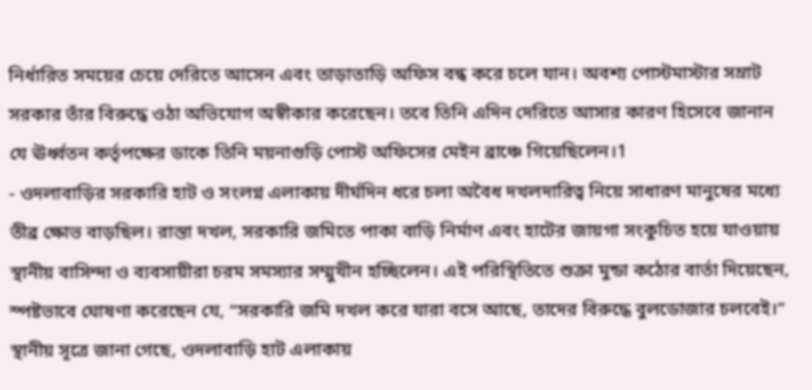নির্ধারিত সময়ের চেয়ে দেরিতে আসেন এবং তাড়াতাড়ি অফিস বন্ধ করে চলে যান। অবশ্য পোস্টমাস্টার সম্রাট সরকার তাঁর বিরুদ্ধে ওঠা অভিযোগ অস্বীকার করেছেন। তবে তিনি এদিন দেরিতে আসার কারণ হিসেবে জানান যে ঊর্ধ্বতন কর্তৃপক্ষের ডাকে তিনি ময়নাগুড়ি পোস্ট অফিসের মেইন ব্রাঞ্চে গিয়েছিলেন।1
- ওদলাবাড়ির সরকারি হাট ও সংলগ্ন এলাকায় দীর্ঘদিন ধরে চলা অবৈধ দখলদারিত্ব নিয়ে সাধারণ মানুষের মধ্যে তীব্র ক্ষোভ বাড়ছিল। রাস্তা দখল, সরকারি জমিতে পাকা বাড়ি নির্মাণ এবং হাটের জায়গা সংকুচিত হয়ে যাওয়ায় স্থানীয় বাসিন্দা ও ব্যবসায়ীরা চরম সমস্যার সম্মুখীন হচ্ছিলেন। এই পরিস্থিতিতে শুক্রা মুন্ডা কঠোর বার্তা দিয়েছেন, স্পষ্টভাবে ঘোষণা করেছেন যে, “সরকারি জমি দখল করে যারা বসে আছে, তাদের বিরুদ্ধে বুলডোজার চলবেই।” স্থানীয় সূত্রে জানা গেছে, ওদলাবাড়ি হাট এলাকায়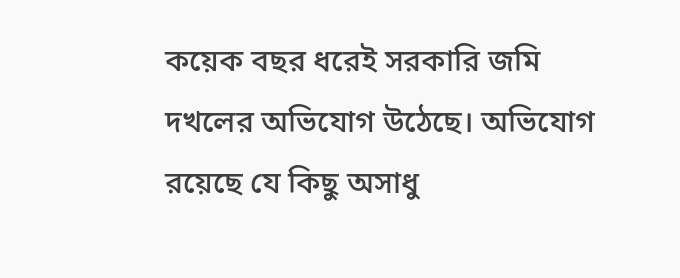কয়েক বছর ধরেই সরকারি জমি দখলের অভিযোগ উঠেছে। অভিযোগ রয়েছে যে কিছু অসাধু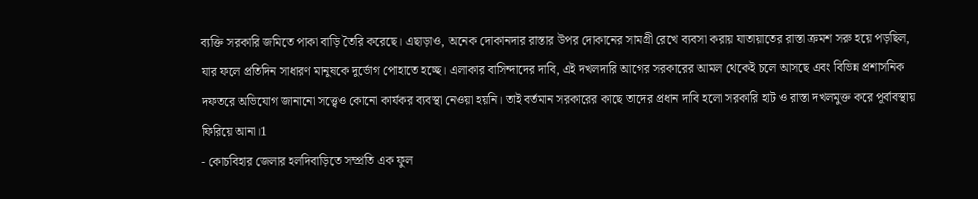ব্যক্তি সরকারি জমিতে পাকা বাড়ি তৈরি করেছে। এছাড়াও, অনেক দোকানদার রাস্তার উপর দোকানের সামগ্রী রেখে ব্যবসা করায় যাতায়াতের রাস্তা ক্রমশ সরু হয়ে পড়ছিল, যার ফলে প্রতিদিন সাধারণ মানুষকে দুর্ভোগ পোহাতে হচ্ছে। এলাকার বাসিন্দাদের দাবি, এই দখলদারি আগের সরকারের আমল থেকেই চলে আসছে এবং বিভিন্ন প্রশাসনিক দফতরে অভিযোগ জানানো সত্ত্বেও কোনো কার্যকর ব্যবস্থা নেওয়া হয়নি। তাই বর্তমান সরকারের কাছে তাদের প্রধান দাবি হলো সরকারি হাট ও রাস্তা দখলমুক্ত করে পূর্বাবস্থায় ফিরিয়ে আনা।1
- কোচবিহার জেলার হলদিবাড়িতে সম্প্রতি এক ফুল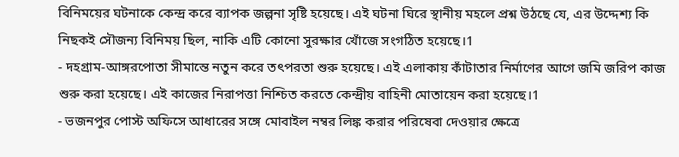বিনিময়ের ঘটনাকে কেন্দ্র করে ব্যাপক জল্পনা সৃষ্টি হয়েছে। এই ঘটনা ঘিরে স্থানীয় মহলে প্রশ্ন উঠছে যে, এর উদ্দেশ্য কি নিছকই সৌজন্য বিনিময় ছিল, নাকি এটি কোনো সুরক্ষার খোঁজে সংগঠিত হয়েছে।1
- দহগ্রাম-আঙ্গরপোতা সীমান্তে নতুন করে তৎপরতা শুরু হয়েছে। এই এলাকায় কাঁটাতার নির্মাণের আগে জমি জরিপ কাজ শুরু করা হয়েছে। এই কাজের নিরাপত্তা নিশ্চিত করতে কেন্দ্রীয় বাহিনী মোতায়েন করা হয়েছে।1
- ভজনপুর পোস্ট অফিসে আধারের সঙ্গে মোবাইল নম্বর লিঙ্ক করার পরিষেবা দেওয়ার ক্ষেত্রে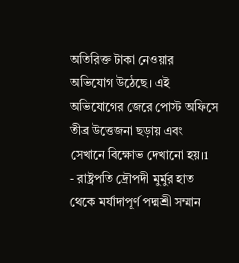অতিরিক্ত টাকা নেওয়ার অভিযোগ উঠেছে। এই অভিযোগের জেরে পোস্ট অফিসে তীব্র উত্তেজনা ছড়ায় এবং সেখানে বিক্ষোভ দেখানো হয়।1
- রাষ্ট্রপতি দ্রৌপদী মুর্মুর হাত থেকে মর্যাদাপূর্ণ পদ্মশ্রী সম্মান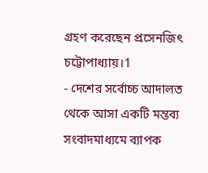গ্রহণ করেছেন প্রসেনজিৎ চট্টোপাধ্যায়।1
- দেশের সর্বোচ্চ আদালত থেকে আসা একটি মন্তব্য সংবাদমাধ্যমে ব্যাপক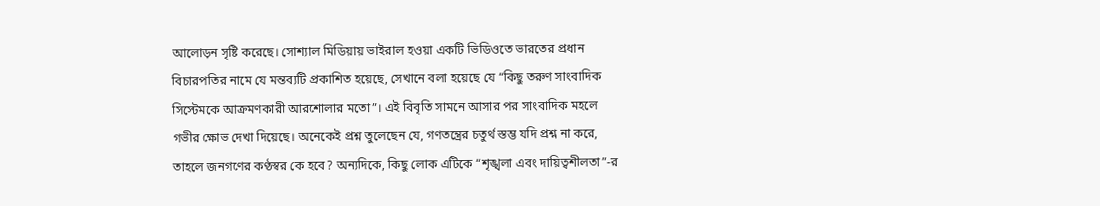আলোড়ন সৃষ্টি করেছে। সোশ্যাল মিডিয়ায় ভাইরাল হওয়া একটি ভিডিওতে ভারতের প্রধান বিচারপতির নামে যে মন্তব্যটি প্রকাশিত হয়েছে, সেখানে বলা হয়েছে যে “কিছু তরুণ সাংবাদিক সিস্টেমকে আক্রমণকারী আরশোলার মতো”। এই বিবৃতি সামনে আসার পর সাংবাদিক মহলে গভীর ক্ষোভ দেখা দিয়েছে। অনেকেই প্রশ্ন তুলেছেন যে, গণতন্ত্রের চতুর্থ স্তম্ভ যদি প্রশ্ন না করে, তাহলে জনগণের কণ্ঠস্বর কে হবে? অন্যদিকে, কিছু লোক এটিকে “শৃঙ্খলা এবং দায়িত্বশীলতা”-র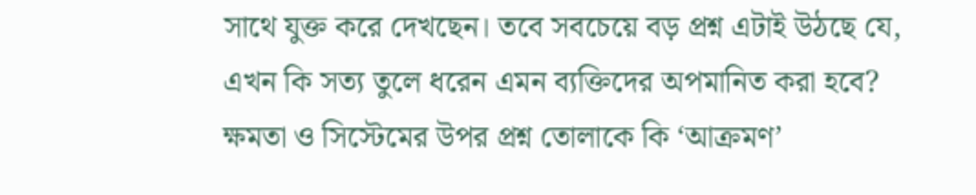সাথে যুক্ত করে দেখছেন। তবে সবচেয়ে বড় প্রশ্ন এটাই উঠছে যে, এখন কি সত্য তুলে ধরেন এমন ব্যক্তিদের অপমানিত করা হবে? ক্ষমতা ও সিস্টেমের উপর প্রশ্ন তোলাকে কি ‘আক্রমণ’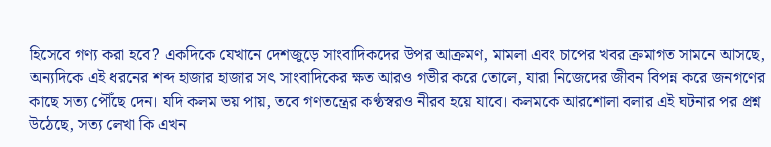হিসেবে গণ্য করা হবে? একদিকে যেখানে দেশজুড়ে সাংবাদিকদের উপর আক্রমণ, মামলা এবং চাপের খবর ক্রমাগত সামনে আসছে, অন্যদিকে এই ধরনের শব্দ হাজার হাজার সৎ সাংবাদিকের ক্ষত আরও গভীর করে তোলে, যারা নিজেদের জীবন বিপন্ন করে জনগণের কাছে সত্য পৌঁছে দেন। যদি কলম ভয় পায়, তবে গণতন্ত্রের কণ্ঠস্বরও নীরব হয়ে যাবে। কলমকে আরশোলা বলার এই ঘটনার পর প্রশ্ন উঠেছে, সত্য লেখা কি এখন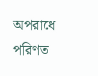অপরাধে পরিণত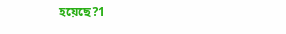হয়েছে?1